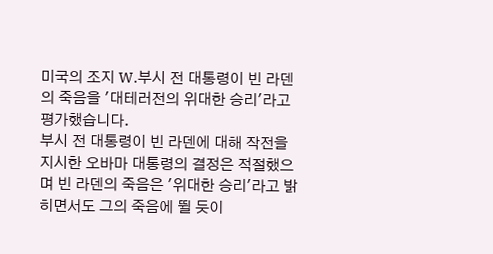미국의 조지 W.부시 전 대통령이 빈 라덴의 죽음을 '대테러전의 위대한 승리'라고 평가했습니다.
부시 전 대통령이 빈 라덴에 대해 작전을 지시한 오바마 대통령의 결정은 적절했으며 빈 라덴의 죽음은 '위대한 승리'라고 밝히면서도 그의 죽음에 뛸 듯이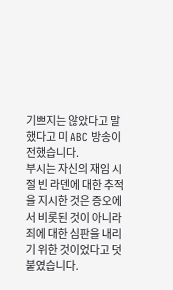기쁘지는 않았다고 말했다고 미 ABC 방송이 전했습니다.
부시는 자신의 재임 시절 빈 라덴에 대한 추적을 지시한 것은 증오에서 비롯된 것이 아니라 죄에 대한 심판을 내리기 위한 것이었다고 덧붙였습니다.